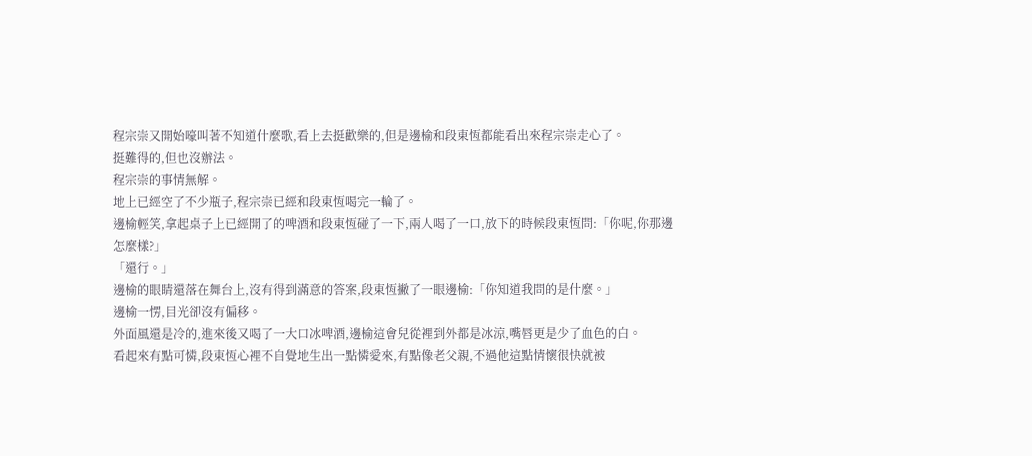程宗崇又開始嚎叫著不知道什麼歌,看上去挺歡樂的,但是邊榆和段東恆都能看出來程宗崇走心了。
挺難得的,但也沒辦法。
程宗崇的事情無解。
地上已經空了不少瓶子,程宗崇已經和段東恆喝完一輪了。
邊榆輕笑,拿起桌子上已經開了的啤酒和段東恆碰了一下,兩人喝了一口,放下的時候段東恆問:「你呢,你那邊怎麼樣?」
「還行。」
邊榆的眼睛還落在舞台上,沒有得到滿意的答案,段東恆撇了一眼邊榆:「你知道我問的是什麼。」
邊榆一愣,目光卻沒有偏移。
外面風還是冷的,進來後又喝了一大口冰啤酒,邊榆這會兒從裡到外都是冰涼,嘴唇更是少了血色的白。
看起來有點可憐,段東恆心裡不自覺地生出一點憐愛來,有點像老父親,不過他這點情懷很快就被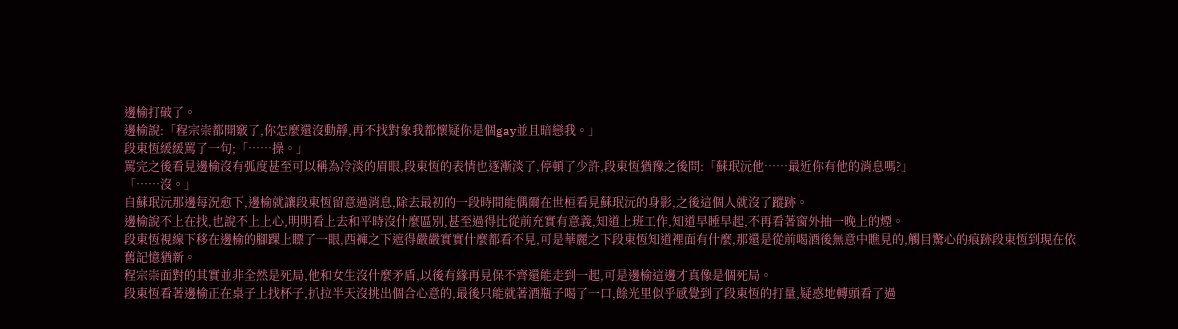邊榆打破了。
邊榆說:「程宗崇都開竅了,你怎麼還沒動靜,再不找對象我都懷疑你是個gay並且暗戀我。」
段東恆緩緩罵了一句;「……操。」
罵完之後看見邊榆沒有弧度甚至可以稱為冷淡的眉眼,段東恆的表情也逐漸淡了,停頓了少許,段東恆猶豫之後問:「蘇珉沅他……最近你有他的消息嗎?」
「……沒。」
自蘇珉沅那邊每況愈下,邊榆就讓段東恆留意過消息,除去最初的一段時間能偶爾在世桓看見蘇珉沅的身影,之後這個人就沒了蹤跡。
邊榆說不上在找,也說不上上心,明明看上去和平時沒什麼區別,甚至過得比從前充實有意義,知道上班工作,知道早睡早起,不再看著窗外抽一晚上的煙。
段東恆視線下移在邊榆的腳踝上瞟了一眼,西褲之下遮得嚴嚴實實什麼都看不見,可是華麗之下段東恆知道裡面有什麼,那還是從前喝酒後無意中瞧見的,觸目驚心的痕跡段東恆到現在依舊記憶猶新。
程宗崇面對的其實並非全然是死局,他和女生沒什麼矛盾,以後有緣再見保不齊還能走到一起,可是邊榆這邊才真像是個死局。
段東恆看著邊榆正在桌子上找杯子,扒拉半天沒挑出個合心意的,最後只能就著酒瓶子喝了一口,餘光里似乎感覺到了段東恆的打量,疑惑地轉頭看了過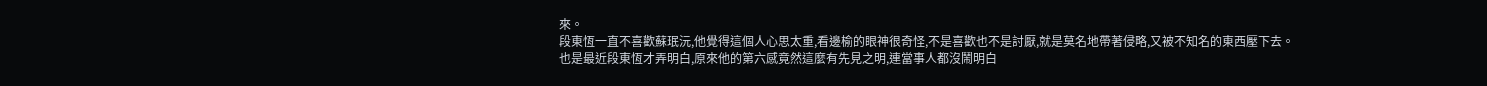來。
段東恆一直不喜歡蘇珉沅,他覺得這個人心思太重,看邊榆的眼神很奇怪,不是喜歡也不是討厭,就是莫名地帶著侵略,又被不知名的東西壓下去。
也是最近段東恆才弄明白,原來他的第六感竟然這麼有先見之明,連當事人都沒鬧明白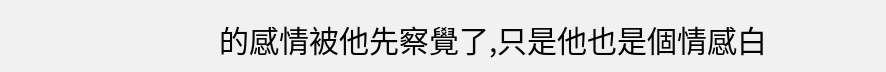的感情被他先察覺了,只是他也是個情感白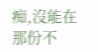痴,沒能在那份不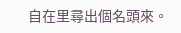自在里尋出個名頭來。